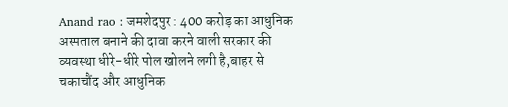Anand rao : जमशेदपुर : 400 करोड़ का आधुनिक अस्पताल बनाने की दावा करने वाली सरकार की व्यवस्था धीरे-धीरे पोल खोलने लगी है,बाहर से चकाचौंद और आधुनिक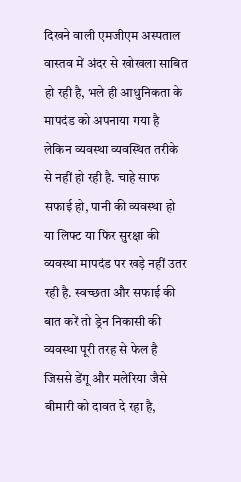दिखने वाली एमजीएम अस्पताल वास्तव में अंदर से खोखला साबित हो रही है, भले ही आधुनिकता के मापदंड को अपनाया गया है लेकिन व्यवस्था व्यवस्थित तरीके से नहीं हो रही है. चाहे साफ सफाई हो, पानी की व्यवस्था हो या लिफ्ट या फिर सुरक्षा की व्यवस्था मापदंड पर खड़े नहीं उतर रही है. स्वच्छता और सफाई की बात करें तो ड्रेन निकासी की व्यवस्था पूरी तरह से फेल है जिससे डेंगू और मलेरिया जैसे बीमारी को दावत दे रहा है,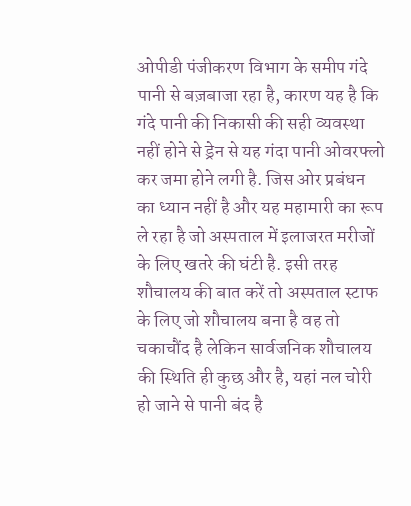ओपीडी पंजीकरण विभाग के समीप गंदे पानी से बज़बाजा रहा है, कारण यह है कि गंदे पानी की निकासी की सही व्यवस्था नहीं होने से ड्रेन से यह गंदा पानी ओवरफ्लो कर जमा होने लगी है. जिस ओर प्रबंधन का ध्यान नहीं है और यह महामारी का रूप ले रहा है जो अस्पताल में इलाजरत मरीजों के लिए खतरे की घंटी है. इसी तरह शौचालय की बात करें तो अस्पताल स्टाफ के लिए जो शौचालय बना है वह तो चकाचौंद है लेकिन सार्वजनिक शौचालय की स्थिति ही कुछ और है, यहां नल चोरी हो जाने से पानी बंद है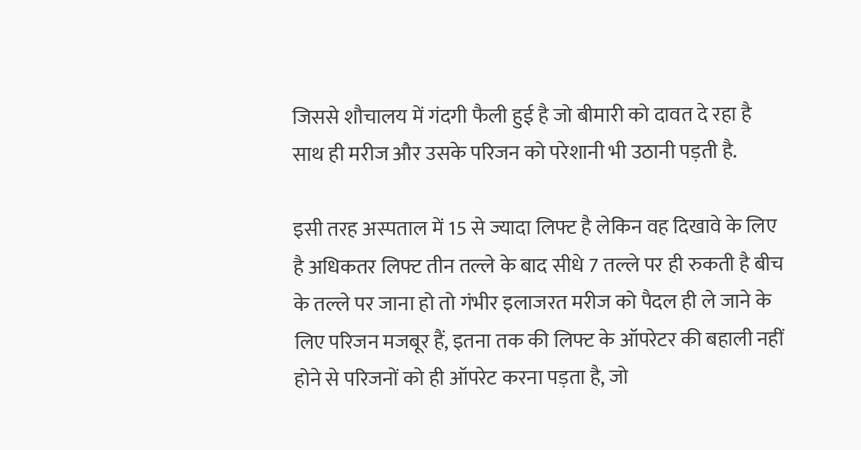जिससे शौचालय में गंदगी फैली हुई है जो बीमारी को दावत दे रहा है साथ ही मरीज और उसके परिजन को परेशानी भी उठानी पड़ती है.

इसी तरह अस्पताल में 15 से ज्यादा लिफ्ट है लेकिन वह दिखावे के लिए है अधिकतर लिफ्ट तीन तल्ले के बाद सीधे 7 तल्ले पर ही रुकती है बीच के तल्ले पर जाना हो तो गंभीर इलाजरत मरीज को पैदल ही ले जाने के लिए परिजन मजबूर हैं, इतना तक की लिफ्ट के ऑपरेटर की बहाली नहीं होने से परिजनों को ही ऑपरेट करना पड़ता है, जो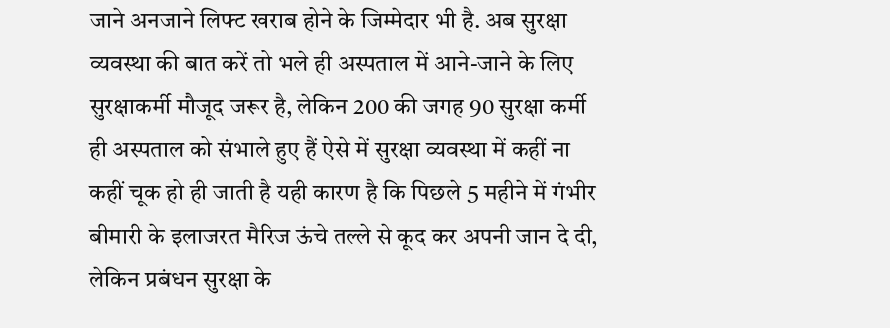जाने अनजाने लिफ्ट खराब होने के जिम्मेदार भी है. अब सुरक्षा व्यवस्था की बात करें तो भले ही अस्पताल में आने-जाने के लिए सुरक्षाकर्मी मौजूद जरूर है, लेकिन 200 की जगह 90 सुरक्षा कर्मी ही अस्पताल को संभाले हुए हैं ऐसे में सुरक्षा व्यवस्था में कहीं ना कहीं चूक हो ही जाती है यही कारण है कि पिछले 5 महीने में गंभीर बीमारी के इलाजरत मैरिज ऊंचे तल्ले से कूद कर अपनी जान दे दी, लेकिन प्रबंधन सुरक्षा के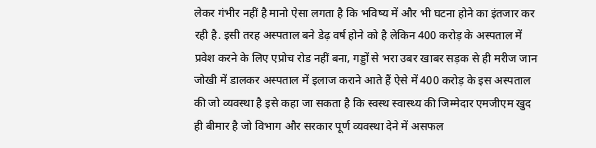लेकर गंभीर नहीं है मानो ऐसा लगता है कि भविष्य में और भी घटना होने का इंतजार कर रही है. इसी तरह अस्पताल बने डेढ़ वर्ष होने को है लेकिन 400 करोड़ के अस्पताल में प्रवेश करने के लिए एप्रोच रोड नहीं बना, गड्डों से भरा उबर खाबर सड़क से ही मरीज जान जोखी में डालकर अस्पताल में इलाज कराने आते हैं ऐसे में 400 करोड़ के इस अस्पताल की जो व्यवस्था है इसे कहा जा सकता है कि स्वस्थ स्वास्थ्य की जिम्मेदार एमजीएम खुद ही बीमार है जो विभाग और सरकार पूर्ण व्यवस्था देने में असफल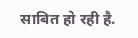साबित हो रही है.